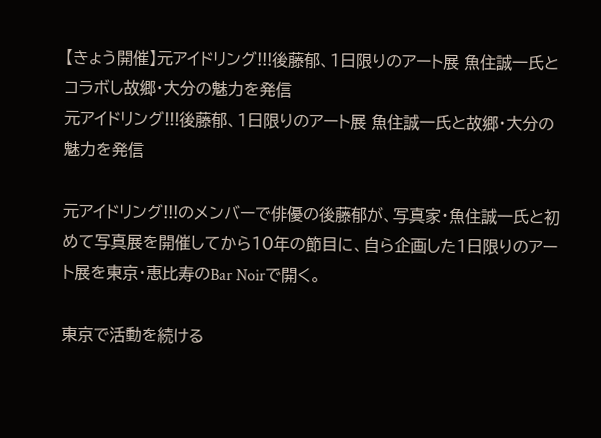【きょう開催】元アイドリング!!!後藤郁、1日限りのアート展 魚住誠一氏とコラボし故郷・大分の魅力を発信
元アイドリング!!!後藤郁、1日限りのアート展 魚住誠一氏と故郷・大分の魅力を発信

元アイドリング!!!のメンバーで俳優の後藤郁が、写真家・魚住誠一氏と初めて写真展を開催してから10年の節目に、自ら企画した1日限りのアート展を東京・恵比寿のBar Noirで開く。

東京で活動を続ける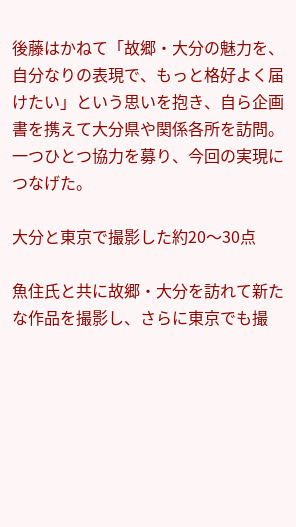後藤はかねて「故郷・大分の魅力を、自分なりの表現で、もっと格好よく届けたい」という思いを抱き、自ら企画書を携えて大分県や関係各所を訪問。一つひとつ協力を募り、今回の実現につなげた。

大分と東京で撮影した約20〜30点

魚住氏と共に故郷・大分を訪れて新たな作品を撮影し、さらに東京でも撮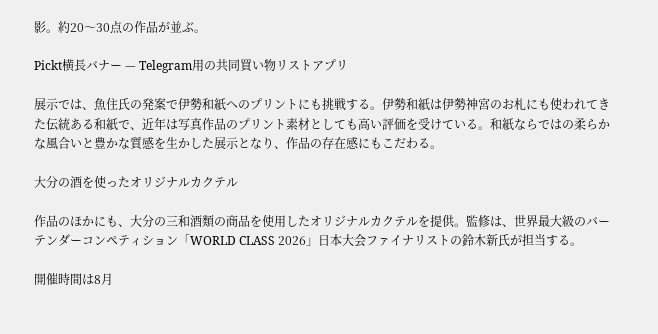影。約20〜30点の作品が並ぶ。

Pickt横長バナー — Telegram用の共同買い物リストアプリ

展示では、魚住氏の発案で伊勢和紙へのプリントにも挑戦する。伊勢和紙は伊勢神宮のお札にも使われてきた伝統ある和紙で、近年は写真作品のプリント素材としても高い評価を受けている。和紙ならではの柔らかな風合いと豊かな質感を生かした展示となり、作品の存在感にもこだわる。

大分の酒を使ったオリジナルカクテル

作品のほかにも、大分の三和酒類の商品を使用したオリジナルカクテルを提供。監修は、世界最大級のバーテンダーコンペティション「WORLD CLASS 2026」日本大会ファイナリストの鈴木新氏が担当する。

開催時間は8月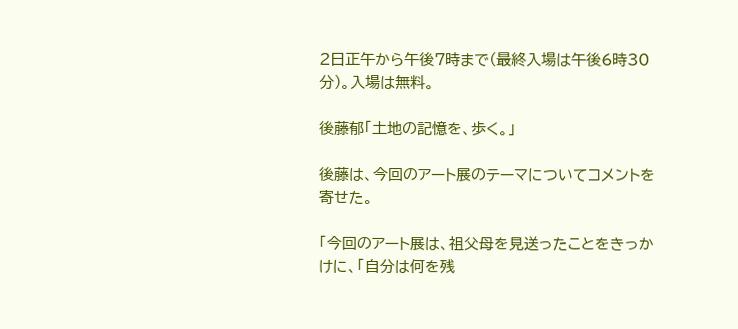2日正午から午後7時まで(最終入場は午後6時30分)。入場は無料。

後藤郁「土地の記憶を、歩く。」

後藤は、今回のアート展のテーマについてコメントを寄せた。

「今回のアート展は、祖父母を見送ったことをきっかけに、「自分は何を残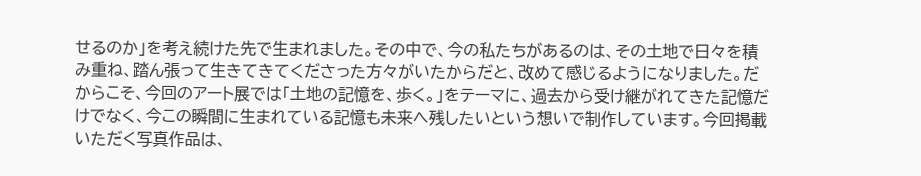せるのか」を考え続けた先で生まれました。その中で、今の私たちがあるのは、その土地で日々を積み重ね、踏ん張って生きてきてくださった方々がいたからだと、改めて感じるようになりました。だからこそ、今回のアート展では「土地の記憶を、歩く。」をテーマに、過去から受け継がれてきた記憶だけでなく、今この瞬間に生まれている記憶も未来へ残したいという想いで制作しています。今回掲載いただく写真作品は、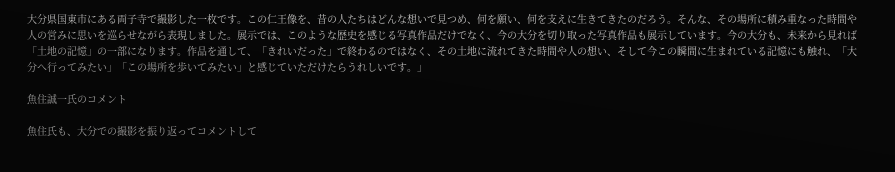大分県国東市にある両子寺で撮影した一枚です。この仁王像を、昔の人たちはどんな想いで見つめ、何を願い、何を支えに生きてきたのだろう。そんな、その場所に積み重なった時間や人の営みに思いを巡らせながら表現しました。展示では、このような歴史を感じる写真作品だけでなく、今の大分を切り取った写真作品も展示しています。今の大分も、未来から見れば「土地の記憶」の一部になります。作品を通して、「きれいだった」で終わるのではなく、その土地に流れてきた時間や人の想い、そして今この瞬間に生まれている記憶にも触れ、「大分へ行ってみたい」「この場所を歩いてみたい」と感じていただけたらうれしいです。」

魚住誠一氏のコメント

魚住氏も、大分での撮影を振り返ってコメントして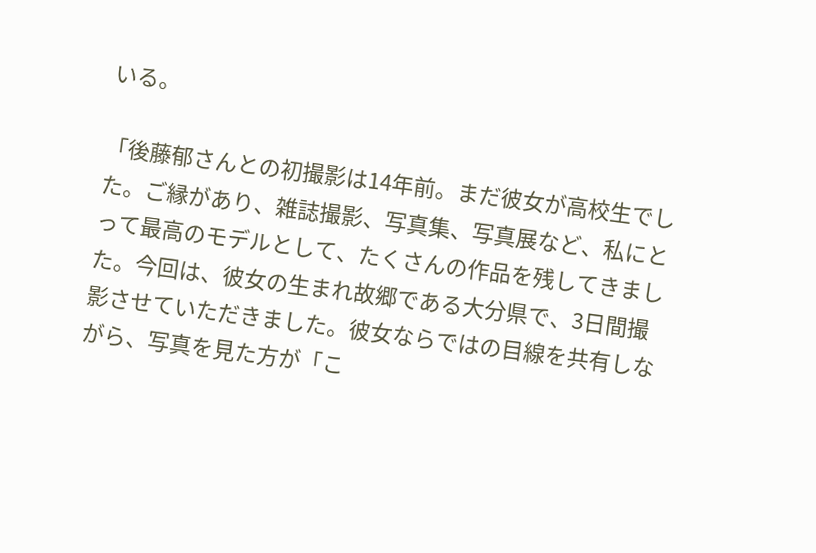いる。

「後藤郁さんとの初撮影は14年前。まだ彼女が高校生でした。ご縁があり、雑誌撮影、写真集、写真展など、私にとって最高のモデルとして、たくさんの作品を残してきました。今回は、彼女の生まれ故郷である大分県で、3日間撮影させていただきました。彼女ならではの目線を共有しながら、写真を見た方が「こ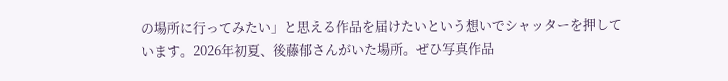の場所に行ってみたい」と思える作品を届けたいという想いでシャッターを押しています。2026年初夏、後藤郁さんがいた場所。ぜひ写真作品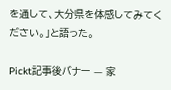を通して、大分県を体感してみてください。」と語った。

Pickt記事後バナー — 家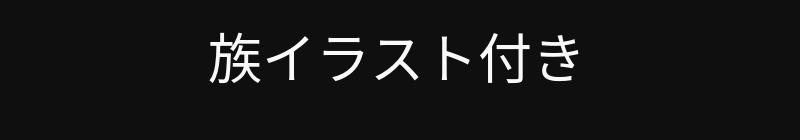族イラスト付き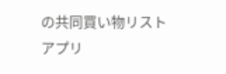の共同買い物リストアプリ